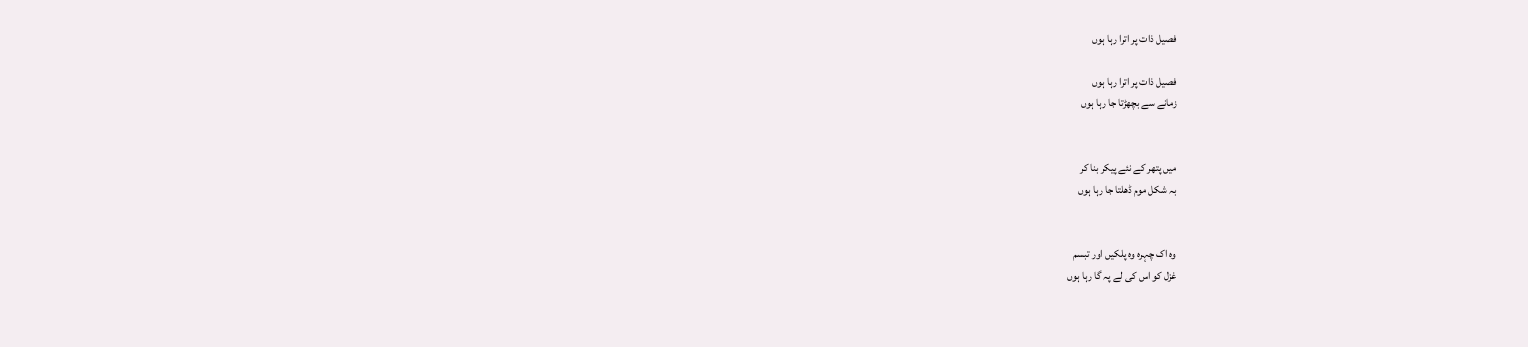فصیل ذات پر اترا رہا ہوں

فصیل ذات پر اترا رہا ہوں
زمانے سے بچھڑتا جا رہا ہوں


میں پتھر کے نئے پیکر بنا کر
بہ شکل موم ڈھلتا جا رہا ہوں


وہ اک چہرہ وہ پلکیں اور تبسم
غزل کو اس کی لے پہ گا رہا ہوں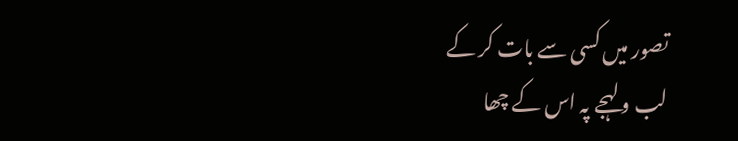تصور میں کسی سے بات کر کے
لب و لہجے پہ اس کے چھا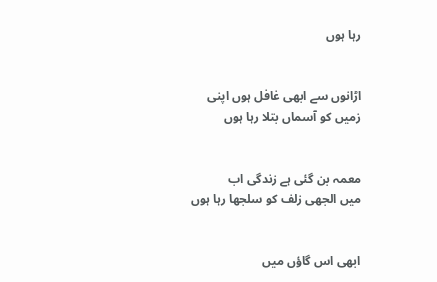رہا ہوں


اڑانوں سے ابھی غافل ہوں اپنی
زمیں کو آسماں بتلا رہا ہوں


معمہ بن گئی ہے زندگی اب
میں الجھی زلف کو سلجھا رہا ہوں


ابھی اس گاؤں میں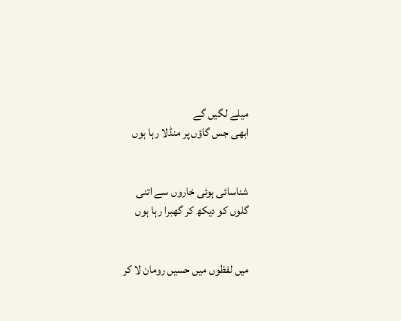میلے لگیں گے
ابھی جس گاؤں پر منڈلا رہا ہوں


شناسائی ہوئی خاروں سے اتنی
گلوں کو دیکھ کر گھبرا رہا ہوں


میں لفظوں میں حسیں رومان لا کر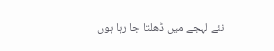نئے لہجے میں ڈھلتا جا رہا ہوں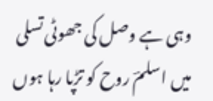وہی ہے وصل کی جھوٹی تسلی
میں اسلمؔ روح کو تڑپا رہا ہوں